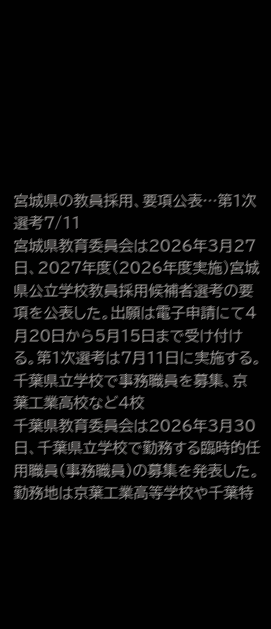宮城県の教員採用、要項公表…第1次選考7/11
宮城県教育委員会は2026年3月27日、2027年度(2026年度実施)宮城県公立学校教員採用候補者選考の要項を公表した。出願は電子申請にて4月20日から5月15日まで受け付ける。第1次選考は7月11日に実施する。
千葉県立学校で事務職員を募集、京葉工業高校など4校
千葉県教育委員会は2026年3月30日、千葉県立学校で勤務する臨時的任用職員(事務職員)の募集を発表した。勤務地は京葉工業高等学校や千葉特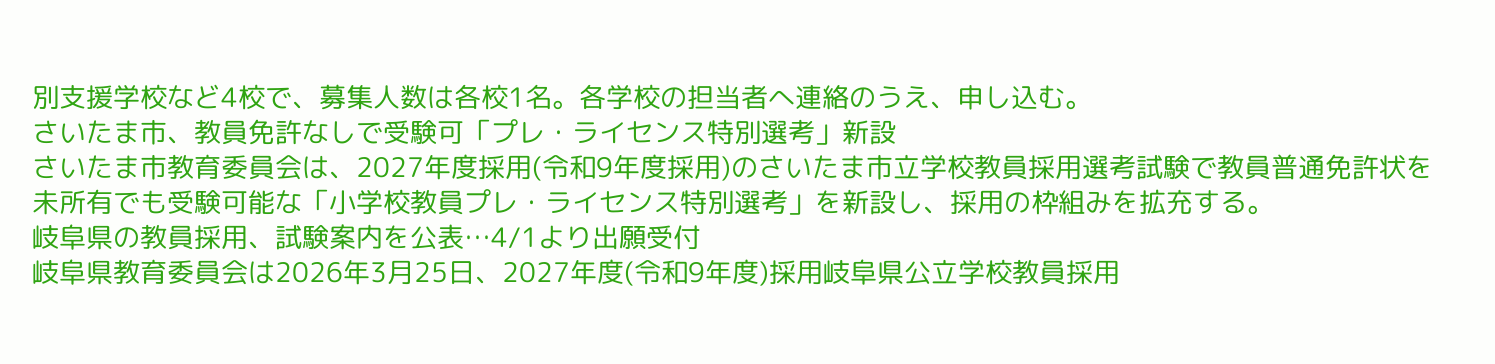別支援学校など4校で、募集人数は各校1名。各学校の担当者へ連絡のうえ、申し込む。
さいたま市、教員免許なしで受験可「プレ・ライセンス特別選考」新設
さいたま市教育委員会は、2027年度採用(令和9年度採用)のさいたま市立学校教員採用選考試験で教員普通免許状を未所有でも受験可能な「小学校教員プレ・ライセンス特別選考」を新設し、採用の枠組みを拡充する。
岐阜県の教員採用、試験案内を公表…4/1より出願受付
岐阜県教育委員会は2026年3月25日、2027年度(令和9年度)採用岐阜県公立学校教員採用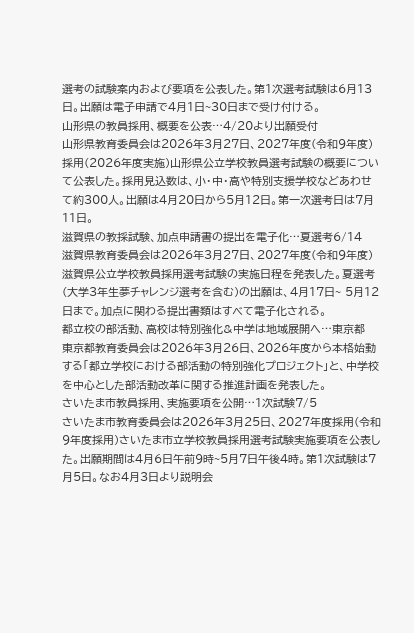選考の試験案内および要項を公表した。第1次選考試験は6月13日。出願は電子申請で4月1日~30日まで受け付ける。
山形県の教員採用、概要を公表…4/20より出願受付
山形県教育委員会は2026年3月27日、2027年度(令和9年度)採用(2026年度実施)山形県公立学校教員選考試験の概要について公表した。採用見込数は、小・中・高や特別支援学校などあわせて約300人。出願は4月20日から5月12日。第一次選考日は7月11日。
滋賀県の教採試験、加点申請書の提出を電子化…夏選考6/14
滋賀県教育委員会は2026年3月27日、2027年度(令和9年度)滋賀県公立学校教員採用選考試験の実施日程を発表した。夏選考(大学3年生夢チャレンジ選考を含む)の出願は、4月17日~ 5月12日まで。加点に関わる提出書類はすべて電子化される。
都立校の部活動、高校は特別強化&中学は地域展開へ…東京都
東京都教育委員会は2026年3月26日、2026年度から本格始動する「都立学校における部活動の特別強化プロジェクト」と、中学校を中心とした部活動改革に関する推進計画を発表した。
さいたま市教員採用、実施要項を公開…1次試験7/5
さいたま市教育委員会は2026年3月25日、2027年度採用(令和9年度採用)さいたま市立学校教員採用選考試験実施要項を公表した。出願期間は4月6日午前9時~5月7日午後4時。第1次試験は7月5日。なお4月3日より説明会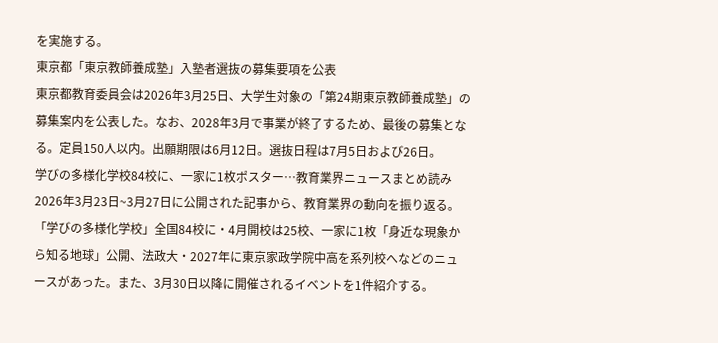を実施する。
東京都「東京教師養成塾」入塾者選抜の募集要項を公表
東京都教育委員会は2026年3月25日、大学生対象の「第24期東京教師養成塾」の募集案内を公表した。なお、2028年3月で事業が終了するため、最後の募集となる。定員150人以内。出願期限は6月12日。選抜日程は7月5日および26日。
学びの多様化学校84校に、一家に1枚ポスター…教育業界ニュースまとめ読み
2026年3月23日~3月27日に公開された記事から、教育業界の動向を振り返る。「学びの多様化学校」全国84校に・4月開校は25校、一家に1枚「身近な現象から知る地球」公開、法政大・2027年に東京家政学院中高を系列校へなどのニュースがあった。また、3月30日以降に開催されるイベントを1件紹介する。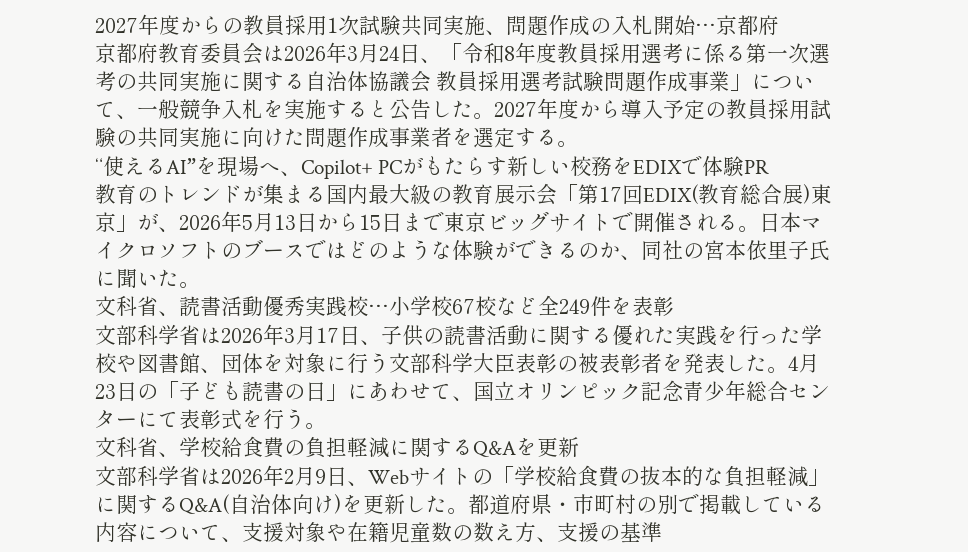2027年度からの教員採用1次試験共同実施、問題作成の入札開始…京都府
京都府教育委員会は2026年3月24日、「令和8年度教員採用選考に係る第一次選考の共同実施に関する自治体協議会 教員採用選考試験問題作成事業」について、一般競争入札を実施すると公告した。2027年度から導入予定の教員採用試験の共同実施に向けた問題作成事業者を選定する。
“使えるAI”を現場へ、Copilot+ PCがもたらす新しい校務をEDIXで体験PR
教育のトレンドが集まる国内最大級の教育展示会「第17回EDIX(教育総合展)東京」が、2026年5月13日から15日まで東京ビッグサイトで開催される。日本マイクロソフトのブースではどのような体験ができるのか、同社の宮本依里子氏に聞いた。
文科省、読書活動優秀実践校…小学校67校など全249件を表彰
文部科学省は2026年3月17日、子供の読書活動に関する優れた実践を行った学校や図書館、団体を対象に行う文部科学大臣表彰の被表彰者を発表した。4月23日の「子ども読書の日」にあわせて、国立オリンピック記念青少年総合センターにて表彰式を行う。
文科省、学校給食費の負担軽減に関するQ&Aを更新
文部科学省は2026年2月9日、Webサイトの「学校給食費の抜本的な負担軽減」に関するQ&A(自治体向け)を更新した。都道府県・市町村の別で掲載している内容について、支援対象や在籍児童数の数え方、支援の基準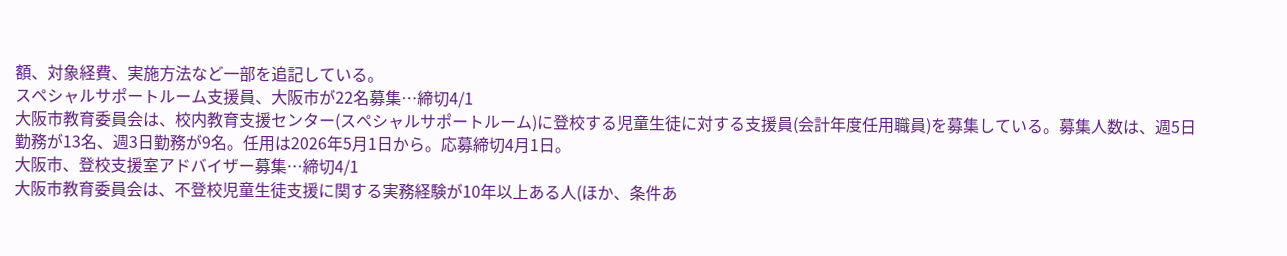額、対象経費、実施方法など一部を追記している。
スペシャルサポートルーム支援員、大阪市が22名募集…締切4/1
大阪市教育委員会は、校内教育支援センター(スペシャルサポートルーム)に登校する児童生徒に対する支援員(会計年度任用職員)を募集している。募集人数は、週5日勤務が13名、週3日勤務が9名。任用は2026年5月1日から。応募締切4月1日。
大阪市、登校支援室アドバイザー募集…締切4/1
大阪市教育委員会は、不登校児童生徒支援に関する実務経験が10年以上ある人(ほか、条件あ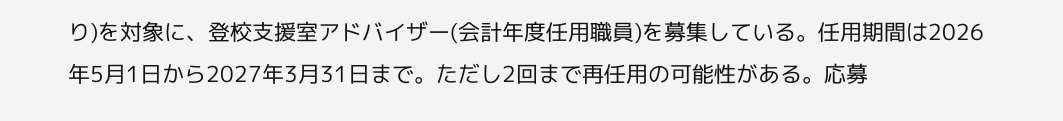り)を対象に、登校支援室アドバイザー(会計年度任用職員)を募集している。任用期間は2026年5月1日から2027年3月31日まで。ただし2回まで再任用の可能性がある。応募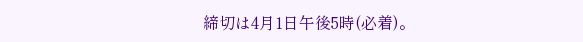締切は4月1日午後5時(必着)。